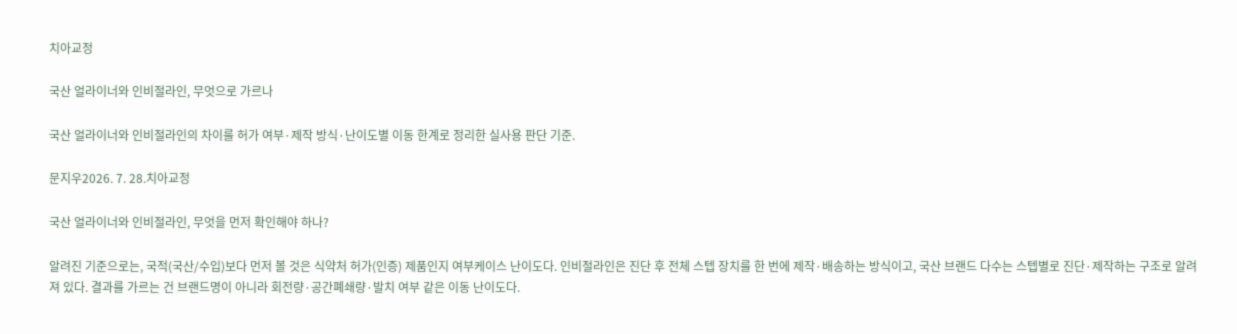치아교정

국산 얼라이너와 인비절라인, 무엇으로 가르나

국산 얼라이너와 인비절라인의 차이를 허가 여부·제작 방식·난이도별 이동 한계로 정리한 실사용 판단 기준.

문지우2026. 7. 28.치아교정

국산 얼라이너와 인비절라인, 무엇을 먼저 확인해야 하나?

알려진 기준으로는, 국적(국산/수입)보다 먼저 볼 것은 식약처 허가(인증) 제품인지 여부케이스 난이도다. 인비절라인은 진단 후 전체 스텝 장치를 한 번에 제작·배송하는 방식이고, 국산 브랜드 다수는 스텝별로 진단·제작하는 구조로 알려져 있다. 결과를 가르는 건 브랜드명이 아니라 회전량·공간폐쇄량·발치 여부 같은 이동 난이도다.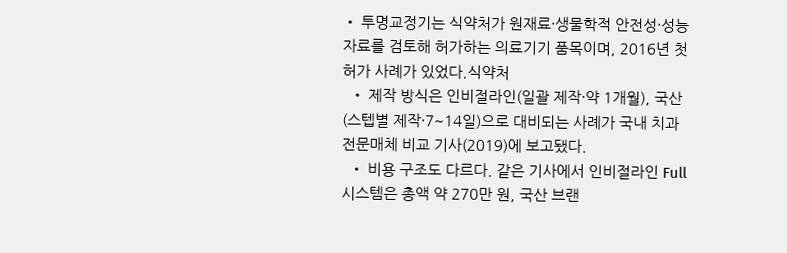• 투명교정기는 식약처가 원재료·생물학적 안전성·성능 자료를 검토해 허가하는 의료기기 품목이며, 2016년 첫 허가 사례가 있었다.식약처
  • 제작 방식은 인비절라인(일괄 제작·약 1개월), 국산(스텝별 제작·7~14일)으로 대비되는 사례가 국내 치과 전문매체 비교 기사(2019)에 보고됐다.
  • 비용 구조도 다르다. 같은 기사에서 인비절라인 Full 시스템은 총액 약 270만 원, 국산 브랜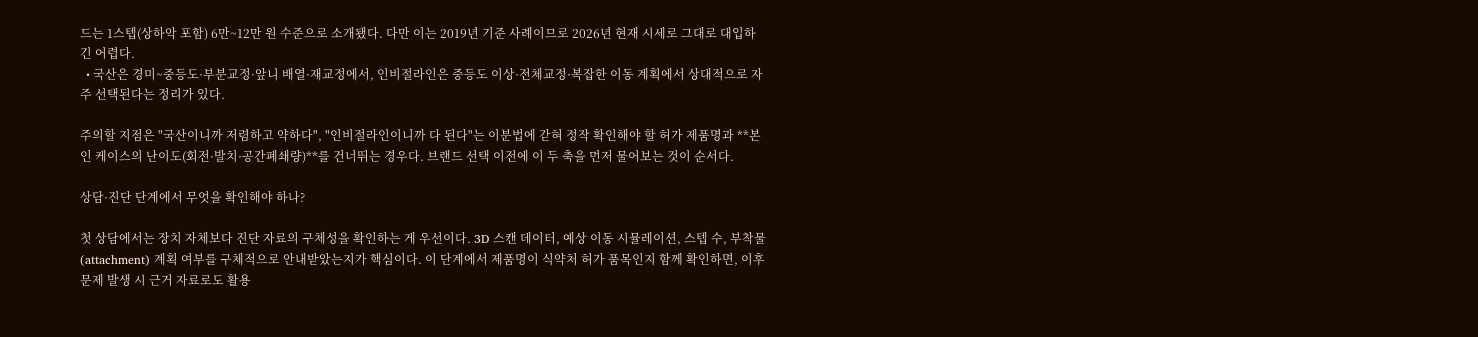드는 1스텝(상하악 포함) 6만~12만 원 수준으로 소개됐다. 다만 이는 2019년 기준 사례이므로 2026년 현재 시세로 그대로 대입하긴 어렵다.
  • 국산은 경미~중등도·부분교정·앞니 배열·재교정에서, 인비절라인은 중등도 이상·전체교정·복잡한 이동 계획에서 상대적으로 자주 선택된다는 정리가 있다.

주의할 지점은 "국산이니까 저렴하고 약하다", "인비절라인이니까 다 된다"는 이분법에 갇혀 정작 확인해야 할 허가 제품명과 **본인 케이스의 난이도(회전·발치·공간폐쇄량)**를 건너뛰는 경우다. 브랜드 선택 이전에 이 두 축을 먼저 물어보는 것이 순서다.

상담·진단 단계에서 무엇을 확인해야 하나?

첫 상담에서는 장치 자체보다 진단 자료의 구체성을 확인하는 게 우선이다. 3D 스캔 데이터, 예상 이동 시뮬레이션, 스텝 수, 부착물(attachment) 계획 여부를 구체적으로 안내받았는지가 핵심이다. 이 단계에서 제품명이 식약처 허가 품목인지 함께 확인하면, 이후 문제 발생 시 근거 자료로도 활용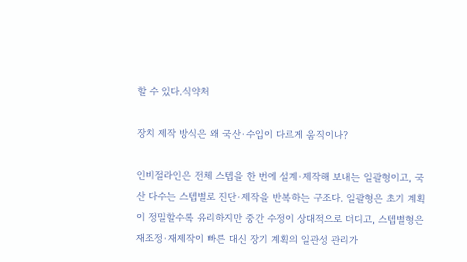할 수 있다.식약처

장치 제작 방식은 왜 국산·수입이 다르게 움직이나?

인비절라인은 전체 스텝을 한 번에 설계·제작해 보내는 일괄형이고, 국산 다수는 스텝별로 진단·제작을 반복하는 구조다. 일괄형은 초기 계획이 정밀할수록 유리하지만 중간 수정이 상대적으로 더디고, 스텝별형은 재조정·재제작이 빠른 대신 장기 계획의 일관성 관리가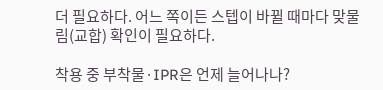더 필요하다. 어느 쪽이든 스텝이 바뀔 때마다 맞물림(교합) 확인이 필요하다.

착용 중 부착물·IPR은 언제 늘어나나?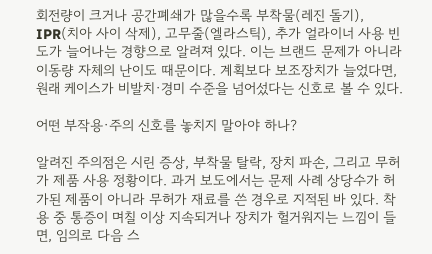회전량이 크거나 공간폐쇄가 많을수록 부착물(레진 돌기), IPR(치아 사이 삭제), 고무줄(엘라스틱), 추가 얼라이너 사용 빈도가 늘어나는 경향으로 알려져 있다. 이는 브랜드 문제가 아니라 이동량 자체의 난이도 때문이다. 계획보다 보조장치가 늘었다면, 원래 케이스가 비발치·경미 수준을 넘어섰다는 신호로 볼 수 있다.

어떤 부작용·주의 신호를 놓치지 말아야 하나?

알려진 주의점은 시린 증상, 부착물 탈락, 장치 파손, 그리고 무허가 제품 사용 정황이다. 과거 보도에서는 문제 사례 상당수가 허가된 제품이 아니라 무허가 재료를 쓴 경우로 지적된 바 있다. 착용 중 통증이 며칠 이상 지속되거나 장치가 헐거워지는 느낌이 들면, 임의로 다음 스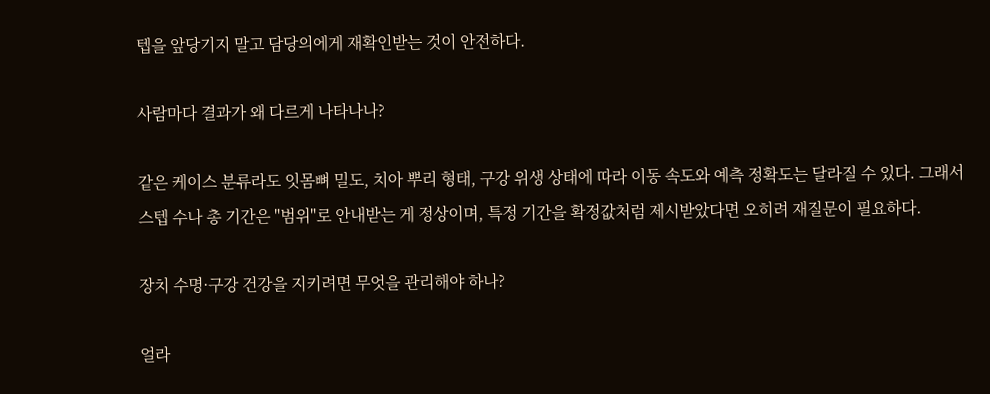텝을 앞당기지 말고 담당의에게 재확인받는 것이 안전하다.

사람마다 결과가 왜 다르게 나타나나?

같은 케이스 분류라도 잇몸뼈 밀도, 치아 뿌리 형태, 구강 위생 상태에 따라 이동 속도와 예측 정확도는 달라질 수 있다. 그래서 스텝 수나 총 기간은 "범위"로 안내받는 게 정상이며, 특정 기간을 확정값처럼 제시받았다면 오히려 재질문이 필요하다.

장치 수명·구강 건강을 지키려면 무엇을 관리해야 하나?

얼라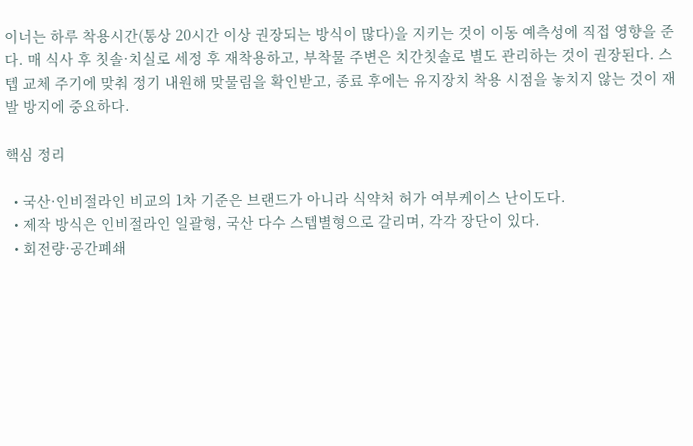이너는 하루 착용시간(통상 20시간 이상 권장되는 방식이 많다)을 지키는 것이 이동 예측성에 직접 영향을 준다. 매 식사 후 칫솔·치실로 세정 후 재착용하고, 부착물 주변은 치간칫솔로 별도 관리하는 것이 권장된다. 스텝 교체 주기에 맞춰 정기 내원해 맞물림을 확인받고, 종료 후에는 유지장치 착용 시점을 놓치지 않는 것이 재발 방지에 중요하다.

핵심 정리

  • 국산·인비절라인 비교의 1차 기준은 브랜드가 아니라 식약처 허가 여부케이스 난이도다.
  • 제작 방식은 인비절라인 일괄형, 국산 다수 스텝별형으로 갈리며, 각각 장단이 있다.
  • 회전량·공간폐쇄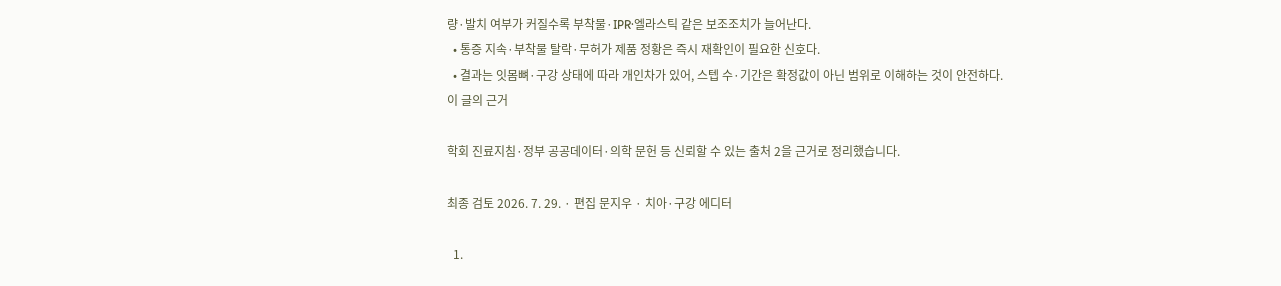량·발치 여부가 커질수록 부착물·IPR·엘라스틱 같은 보조조치가 늘어난다.
  • 통증 지속·부착물 탈락·무허가 제품 정황은 즉시 재확인이 필요한 신호다.
  • 결과는 잇몸뼈·구강 상태에 따라 개인차가 있어, 스텝 수·기간은 확정값이 아닌 범위로 이해하는 것이 안전하다.
이 글의 근거

학회 진료지침·정부 공공데이터·의학 문헌 등 신뢰할 수 있는 출처 2을 근거로 정리했습니다.

최종 검토 2026. 7. 29. · 편집 문지우 · 치아·구강 에디터

  1.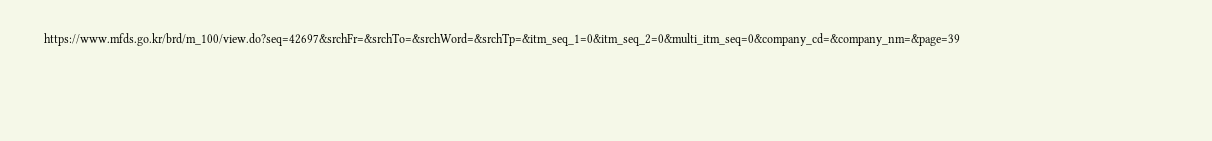https://www.mfds.go.kr/brd/m_100/view.do?seq=42697&srchFr=&srchTo=&srchWord=&srchTp=&itm_seq_1=0&itm_seq_2=0&multi_itm_seq=0&company_cd=&company_nm=&page=39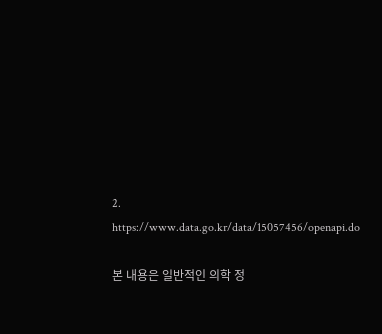2. https://www.data.go.kr/data/15057456/openapi.do

본 내용은 일반적인 의학 정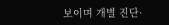보이며 개별 진단·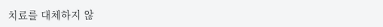치료를 대체하지 않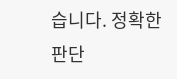습니다. 정확한 판단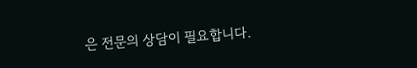은 전문의 상담이 필요합니다.